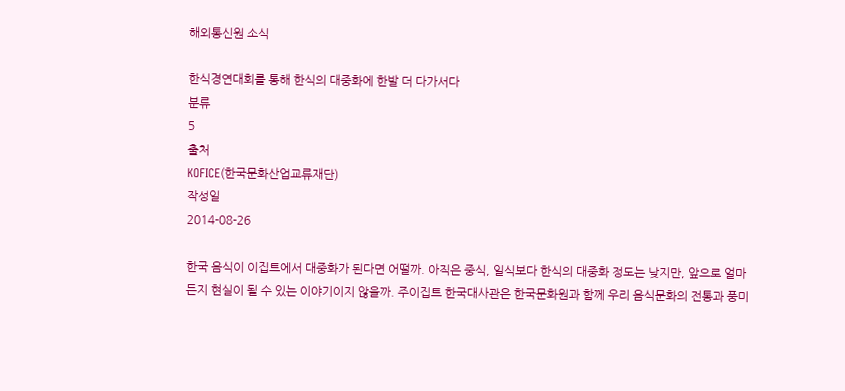해외통신원 소식

한식경연대회를 통해 한식의 대중화에 한발 더 다가서다
분류
5
출처
KOFICE(한국문화산업교류재단)
작성일
2014-08-26

한국 음식이 이집트에서 대중화가 된다면 어떨까. 아직은 중식, 일식보다 한식의 대중화 정도는 낮지만, 앞으로 얼마든지 현실이 될 수 있는 이야기이지 않을까. 주이집트 한국대사관은 한국문화원과 함께 우리 음식문화의 전통과 풍미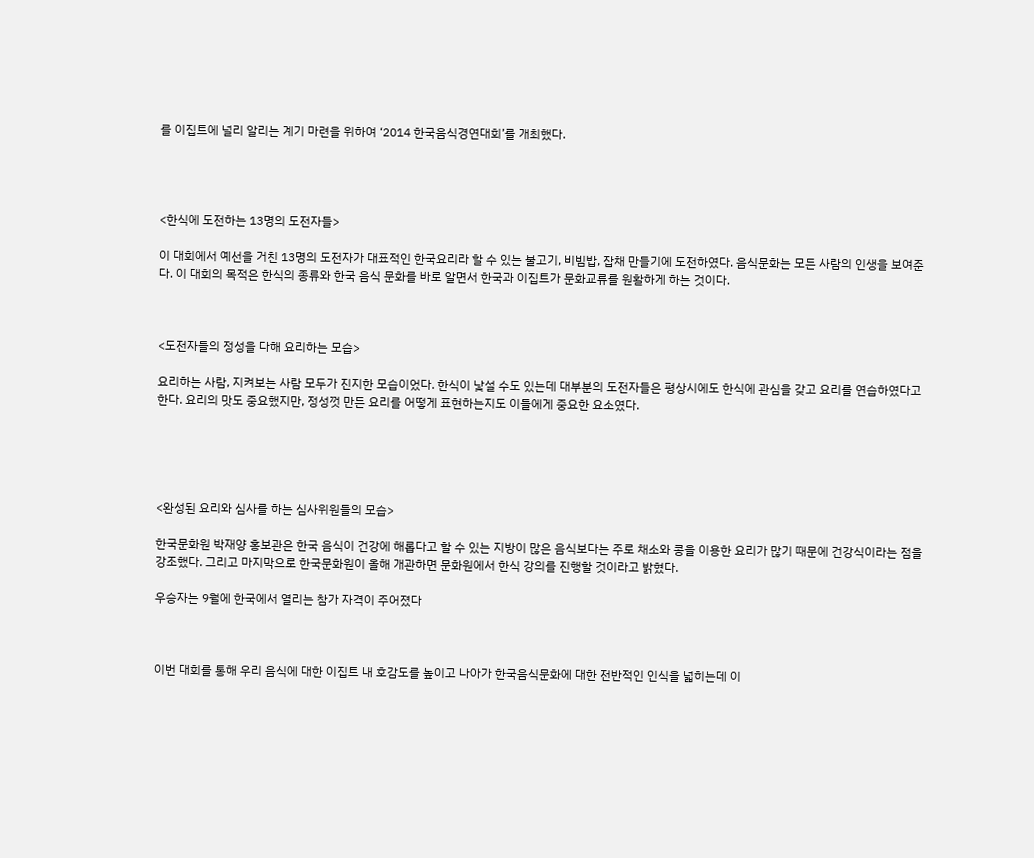를 이집트에 널리 알리는 계기 마련을 위하여 ‘2014 한국음식경연대회’를 개최했다.




<한식에 도전하는 13명의 도전자들>

이 대회에서 예선을 거친 13명의 도전자가 대표적인 한국요리라 할 수 있는 불고기, 비빔밥, 잡채 만들기에 도전하였다. 음식문화는 모든 사람의 인생을 보여준다. 이 대회의 목적은 한식의 종류와 한국 음식 문화를 바로 알면서 한국과 이집트가 문화교류를 원활하게 하는 것이다.



<도전자들의 정성을 다해 요리하는 모습>

요리하는 사람, 지켜보는 사람 모두가 진지한 모습이었다. 한식이 낯설 수도 있는데 대부분의 도전자들은 평상시에도 한식에 관심을 갖고 요리를 연습하였다고 한다. 요리의 맛도 중요했지만, 정성껏 만든 요리를 어떻게 표현하는지도 이들에게 중요한 요소였다.





<완성된 요리와 심사를 하는 심사위원들의 모습>

한국문화원 박재양 홍보관은 한국 음식이 건강에 해롭다고 할 수 있는 지방이 많은 음식보다는 주로 채소와 콩을 이용한 요리가 많기 때문에 건강식이라는 점을 강조했다. 그리고 마지막으로 한국문화원이 올해 개관하면 문화원에서 한식 강의를 진행할 것이라고 밝혔다.

우승자는 9월에 한국에서 열리는 참가 자격이 주어졌다



이번 대회를 통해 우리 음식에 대한 이집트 내 호감도를 높이고 나아가 한국음식문화에 대한 전반적인 인식을 넓히는데 이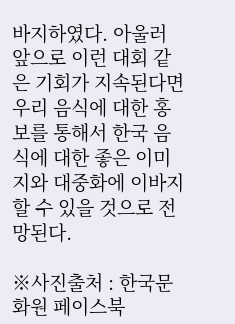바지하였다. 아울러 앞으로 이런 대회 같은 기회가 지속된다면 우리 음식에 대한 홍보를 통해서 한국 음식에 대한 좋은 이미지와 대중화에 이바지할 수 있을 것으로 전망된다.

※사진출처 : 한국문화원 페이스북